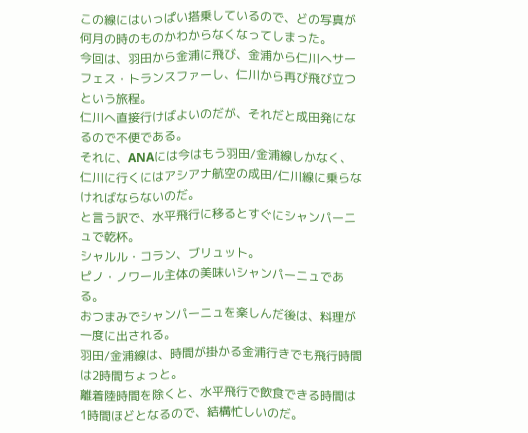この線にはいっぱい搭乗しているので、どの写真が何月の時のものかわからなくなってしまった。
今回は、羽田から金浦に飛び、金浦から仁川へサーフェス・トランスファーし、仁川から再び飛び立つという旅程。
仁川へ直接行けばよいのだが、それだと成田発になるので不便である。
それに、ANAには今はもう羽田/金浦線しかなく、仁川に行くにはアシアナ航空の成田/仁川線に乗らなければならないのだ。
と言う訳で、水平飛行に移るとすぐにシャンパーニュで乾杯。
シャルル・コラン、ブリュット。
ピノ・ノワール主体の美味いシャンパーニュである。
おつまみでシャンパーニュを楽しんだ後は、料理が一度に出される。
羽田/金浦線は、時間が掛かる金浦行きでも飛行時間は2時間ちょっと。
離着陸時間を除くと、水平飛行で飲食できる時間は1時間ほどとなるので、結構忙しいのだ。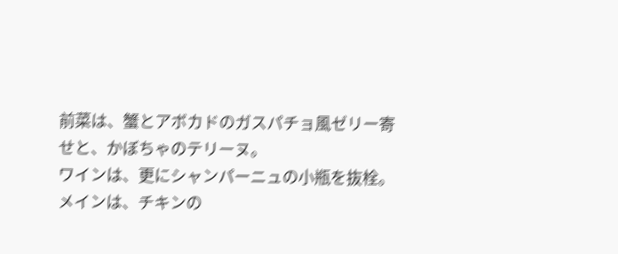前菜は、蟹とアボカドのガスパチョ風ゼリー寄せと、かぼちゃのテリーヌ。
ワインは、更にシャンパーニュの小瓶を抜栓。
メインは、チキンの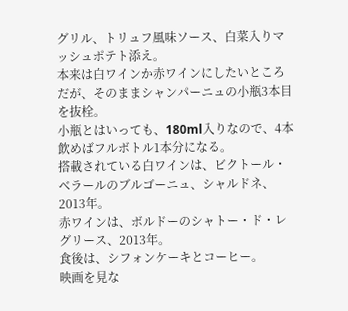グリル、トリュフ風味ソース、白菜入りマッシュポテト添え。
本来は白ワインか赤ワインにしたいところだが、そのままシャンパーニュの小瓶3本目を抜栓。
小瓶とはいっても、180ml入りなので、4本飲めばフルボトル1本分になる。
搭載されている白ワインは、ビクトール・ベラールのブルゴーニュ、シャルドネ、2013年。
赤ワインは、ボルドーのシャトー・ド・レグリース、2013年。
食後は、シフォンケーキとコーヒー。
映画を見な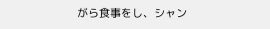がら食事をし、シャン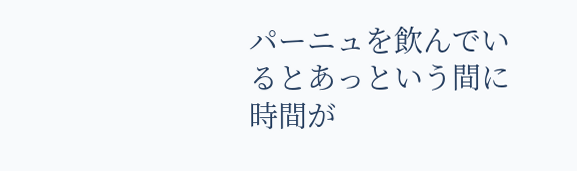パーニュを飲んでいるとあっという間に時間が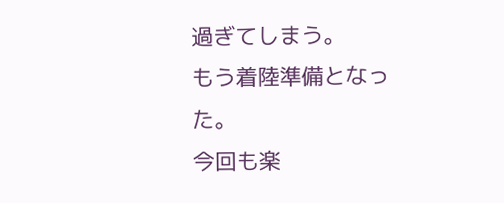過ぎてしまう。
もう着陸準備となった。
今回も楽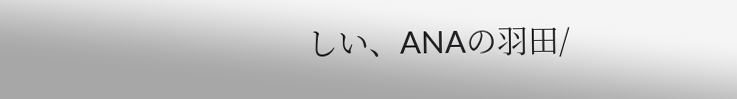しい、ANAの羽田/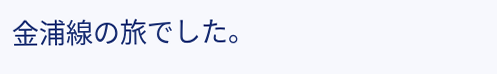金浦線の旅でした。